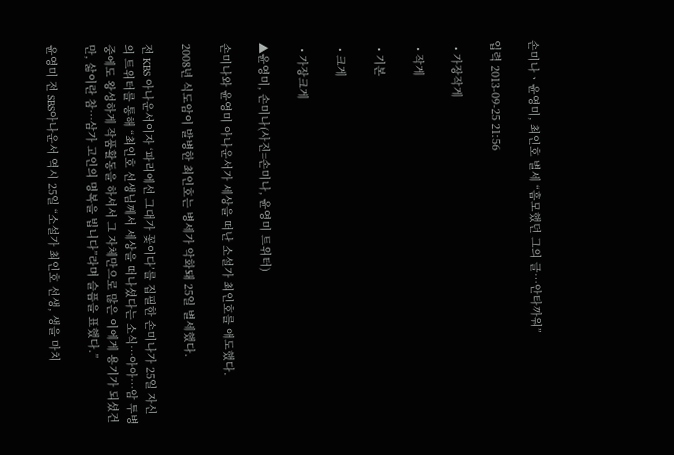손미나ㆍ윤영미, 최인호 별세 “흠모했던 그의 글…안타까워”

입력 2013-09-25 21:56

  • 가장작게

  • 작게

  • 기본

  • 크게

  • 가장크게

▲윤영미, 손미나(사진=손미나, 윤영미 트위터)

손미나와 윤영미 아나운서가 세상을 떠난 소설가 최인호를 애도했다.

2008년 식도암이 발병한 최인호는 병세가 악화돼 25일 별세했다.

전 KBS 아나운서이자 ‘파리에선 그대가 꽃이다’를 집필한 손미나가 25일 자신의 트위터를 통해 “최인호 선생님께서 세상을 떠나셨다는 소식…아아…암 투병중에도 왕성하게 작품활동을 하셔서 그 자체만으로 많은 이에게 용기가 되셨건만, 삶이란 참…삼가 고인의 명복을 빕니다”라며 슬픔을 표했다.”

윤영미 전 SBS아나운서 역시 25일 “소설가 최인호 선생, 생을 마치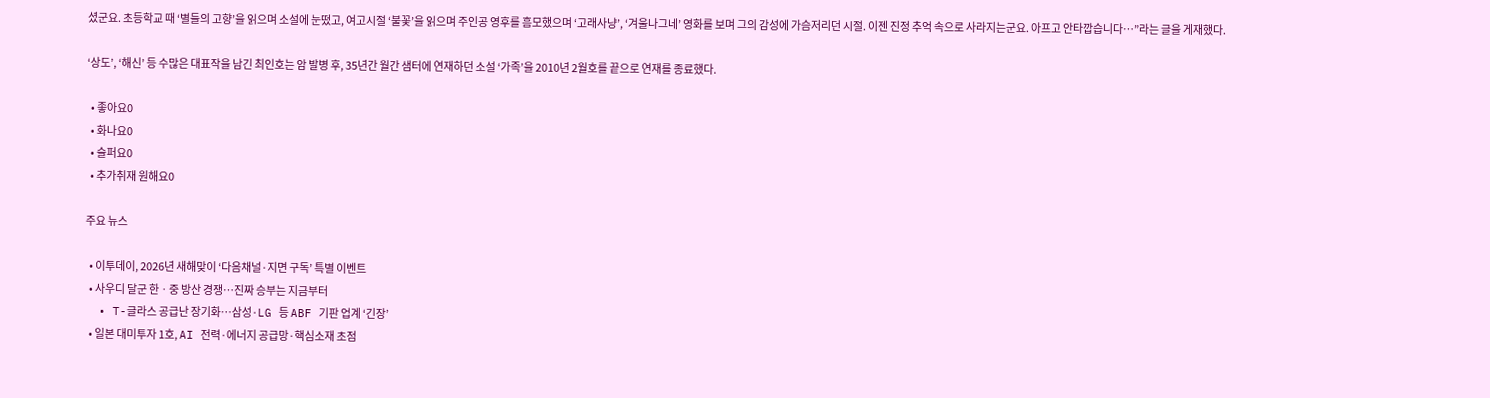셨군요. 초등학교 때 ‘별들의 고향’을 읽으며 소설에 눈떴고, 여고시절 ‘불꽃’을 읽으며 주인공 영후를 흠모했으며 ‘고래사냥’, ‘겨울나그네’ 영화를 보며 그의 감성에 가슴저리던 시절. 이젠 진정 추억 속으로 사라지는군요. 아프고 안타깝습니다…”라는 글을 게재했다.

‘상도’, ‘해신’ 등 수많은 대표작을 남긴 최인호는 암 발병 후, 35년간 월간 샘터에 연재하던 소설 ‘가족’을 2010년 2월호를 끝으로 연재를 종료했다.

  • 좋아요0
  • 화나요0
  • 슬퍼요0
  • 추가취재 원해요0

주요 뉴스

  • 이투데이, 2026년 새해맞이 ‘다음채널·지면 구독’ 특별 이벤트
  • 사우디 달군 한ㆍ중 방산 경쟁…진짜 승부는 지금부터
  • T-글라스 공급난 장기화…삼성·LG 등 ABF 기판 업계 ‘긴장’
  • 일본 대미투자 1호, AI 전력·에너지 공급망·핵심소재 초점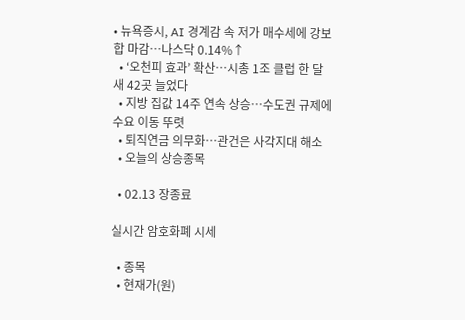• 뉴욕증시, AI 경계감 속 저가 매수세에 강보합 마감…나스닥 0.14%↑
  • ‘오천피 효과’ 확산…시총 1조 클럽 한 달 새 42곳 늘었다
  • 지방 집값 14주 연속 상승⋯수도권 규제에 수요 이동 뚜렷
  • 퇴직연금 의무화⋯관건은 사각지대 해소
  • 오늘의 상승종목

  • 02.13 장종료

실시간 암호화폐 시세

  • 종목
  • 현재가(원)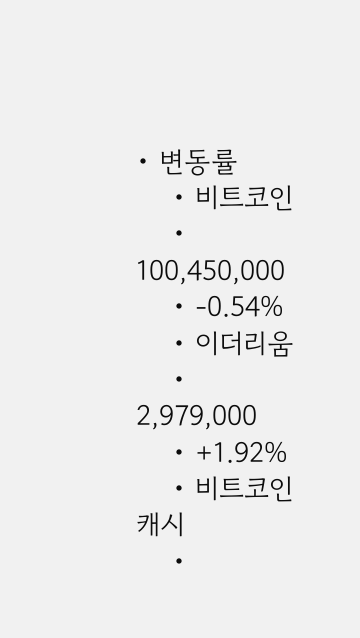• 변동률
    • 비트코인
    • 100,450,000
    • -0.54%
    • 이더리움
    • 2,979,000
    • +1.92%
    • 비트코인 캐시
    •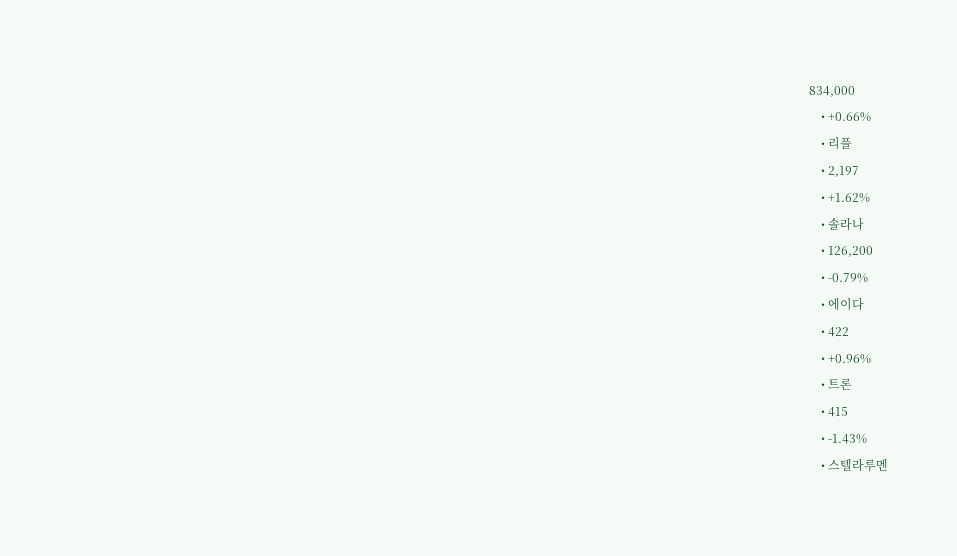834,000
    • +0.66%
    • 리플
    • 2,197
    • +1.62%
    • 솔라나
    • 126,200
    • -0.79%
    • 에이다
    • 422
    • +0.96%
    • 트론
    • 415
    • -1.43%
    • 스텔라루멘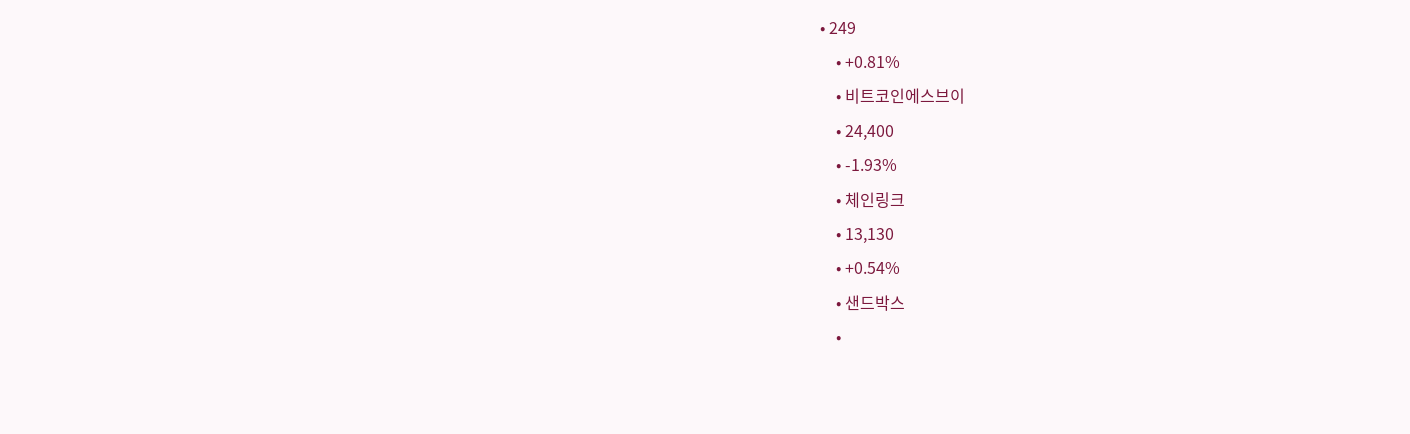• 249
    • +0.81%
    • 비트코인에스브이
    • 24,400
    • -1.93%
    • 체인링크
    • 13,130
    • +0.54%
    • 샌드박스
    •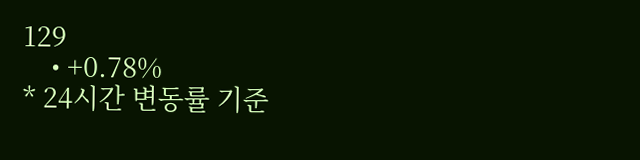129
    • +0.78%
* 24시간 변동률 기준